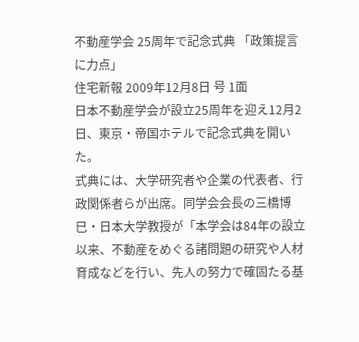不動産学会 25周年で記念式典 「政策提言に力点」
住宅新報 2009年12月8日 号 1面
日本不動産学会が設立25周年を迎え12月2日、東京・帝国ホテルで記念式典を開いた。
式典には、大学研究者や企業の代表者、行政関係者らが出席。同学会会長の三橋博巳・日本大学教授が「本学会は84年の設立以来、不動産をめぐる諸問題の研究や人材育成などを行い、先人の努力で確固たる基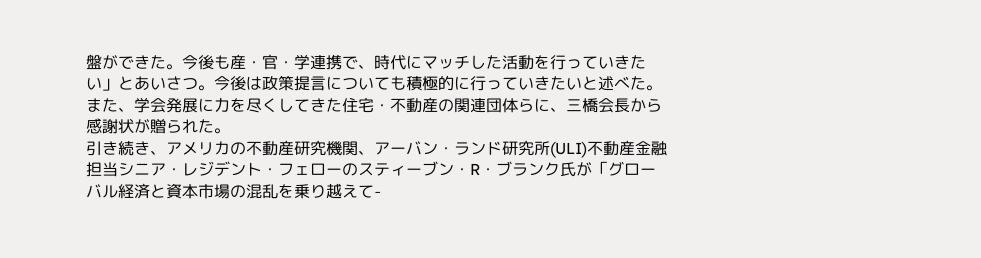盤ができた。今後も産・官・学連携で、時代にマッチした活動を行っていきたい」とあいさつ。今後は政策提言についても積極的に行っていきたいと述べた。また、学会発展に力を尽くしてきた住宅・不動産の関連団体らに、三橋会長から感謝状が贈られた。
引き続き、アメリカの不動産研究機関、アーバン・ランド研究所(ULI)不動産金融担当シニア・レジデント・フェローのスティーブン・R・ブランク氏が「グローバル経済と資本市場の混乱を乗り越えて-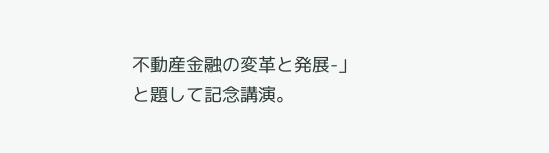不動産金融の変革と発展-」と題して記念講演。